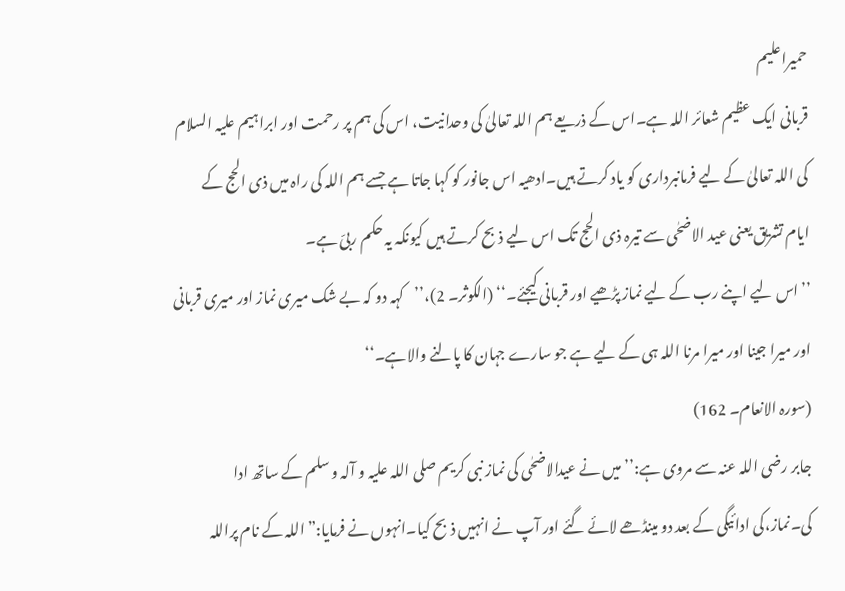حمیراعلیم
قربانی ایک عظیم شعائر اللہ ہے۔اس کے ذریعے ہم اللہ تعالیٰ کی وحدانیت، اس کی ہم پر رحمت اور ابراہیم علیہ السلام کی اللہ تعالیٰ کے لیے فرمانبرداری کو یاد کرتے ہیں۔ادھیہ اس جانور کو کہا جاتا ہے جسے ہم اللہ کی راہ میں ذی الحج کے ایام تشریق یعنی عید الاضحٰی سے تیرہ ذی الحج تک اس لیے ذبح کرتے ہیں کیونکہ یہ حکم ربیّ ہے۔
’’اس لیے اپنے رب کے لیے نماز پڑھیے اور قربانی کیجئے۔‘‘ (الکوثر۔ 2)،’’کہہ دو کہ بے شک میری نماز اور میری قربانی اور میرا جینا اور میرا مرنا اللہ ہی کے لیے ہے جو سارے جہان کا پالنے والاہے۔‘‘
(سورہ الانعام۔ 162)
جابر رضی اللہ عنہ سے مروی ہے:’’ میں نے عیدالاضحٰی کی نماز نبی کریم صلی اللہ علیہ و آلہ و سلم کے ساتھ ادا کی۔نماز،کی ادائیگی کے بعد دو مینڈھے لائے گئے اور آپ نے انہیں ذبح کیا۔انہوں نے فرمایا:” اللہ کے نام پراللہ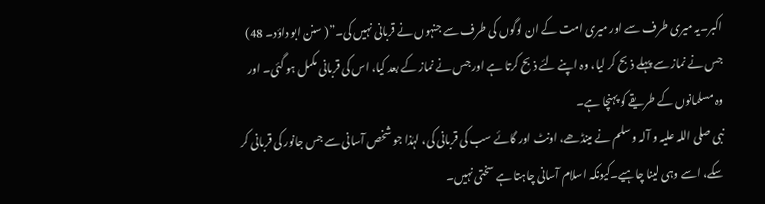اکبر۔یہ میری طرف سے اور میری امت کے ان لوگوں کی طرف سے جنہوں نے قربانی نہیں کی۔”( سنن ابو داؤد۔ 48) جس نے نماز سے پہلے ذبح کر لیا، وہ اپنے لئے ذبح کرتا ہے اور جس نے نماز کے بعد کیا، اس کی قربانی مکمل ہو گئی۔ اور وہ مسلمانوں کے طریقے کو پہنچا ہے۔
نبی صلی اللہ علیہ و آلہ و سلم نے مینڈھے، اونٹ اور گائے سب کی قربانی کی، لہٰذا جو شخص آسانی سے جس جانور کی قربانی کر سکے، اسے وہی لینا چاہیے۔کیونکہ اسلام آسانی چاہتا ہے سختی نہیں۔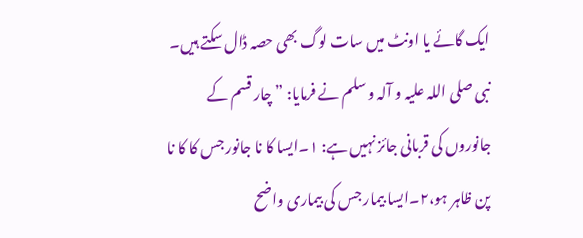ایک گائے یا اونٹ میں سات لوگ بھی حصہ ڈال سکتے ہیں۔
نبی صلی اللہ علیہ و آلہ و سلم نے فرمایا: ” چار قسم کے جانوروں کی قربانی جائز نہیں ہے: ۱۔ایسا کا نا جانور جس کا کا نا پن ظاہر ہو،۲۔ایسا بیمار جس کی بیماری واضح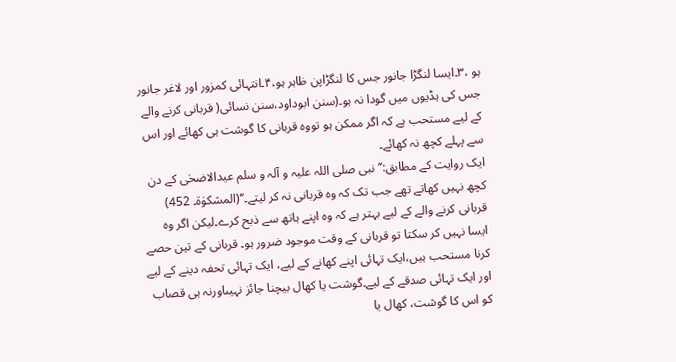ہو ،۳۔ایسا لنگڑا جانور جس کا لنگڑاپن ظاہر ہو،۴۔انتہائی کمزور اور لاغر جانور جس کی ہڈیوں میں گودا نہ ہو۔(سنن ابوداود،سنن نسائی( قربانی کرنے والے کے لیے مستحب ہے کہ اگر ممکن ہو تووہ قربانی کا گوشت ہی کھائے اور اس سے پہلے کچھ نہ کھائے۔
ایک روایت کے مطابق:’’نبی صلی اللہ علیہ و آلہ و سلم عیدالاضحٰی کے دن کچھ نہیں کھاتے تھے جب تک کہ وہ قربانی نہ کر لیتے۔‘‘(المشکوٰۃ۔ 452)
قربانی کرنے والے کے لیے بہتر ہے کہ وہ اپنے ہاتھ سے ذبح کرے۔لیکن اگر وہ ایسا نہیں کر سکتا تو قربانی کے وقت موجود ضرور ہو۔ قربانی کے تین حصے کرنا مستحب ہیں،ایک تہائی اپنے کھانے کے لیے، ایک تہائی تحفہ دینے کے لیے اور ایک تہائی صدقے کے لیے۔گوشت یا کھال بیچنا جائز نہیںاورنہ ہی قصاب کو اس کا گوشت، کھال یا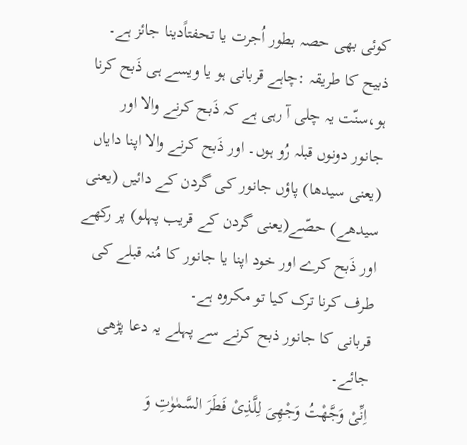کوئی بھی حصہ بطور اُجرت یا تحفتاًدینا جائز ہے۔
ذبیح کا طریقہ :چاہے قربانی ہو یا ویسے ہی ذَبح کرنا ہو،سنّت یہ چلی آ رہی ہے کہ ذَبح کرنے والا اور جانور دونوں قبلہ رُو ہوں۔ اور ذَبح کرنے والا اپنا دایاں (یعنی سیدھا) پاؤں جانور کی گردن کے دائیں (یعنی سیدھے) حصّے(یعنی گردن کے قریب پہلو) پر رکھے اور ذَبح کرے اور خود اپنا یا جانور کا مُنہ قبلے کی طرف کرنا ترک کیا تو مکروہ ہے۔
قربانی کا جانور ذبح کرنے سے پہلے یہ دعا پڑھی جائے۔
اِنِّیْ وَجَّهْتُ وَجْهِیَ لِلَّذِیْ فَطَرَ السَّمٰوٰتِ وَ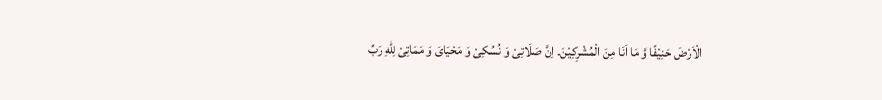الْاَرْضَ حَنِیْفًا وَّ مَا اَنَا مِنَ الْمُشْرِكِیْنَ۔ اِنَّ صَلَاتِیْ وَ نُسُكِیْ وَ مَحْیَایَ وَ مَمَاتِیْ لِلّٰهِ رَبِّ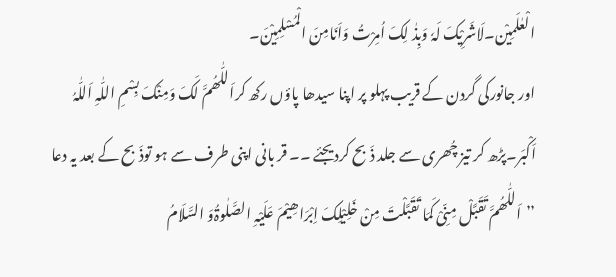الْعٰلَمِیْن۔لَاشَرِیْکَ لَہٗ وَبِذٰ لِکَ اُمِرْتُ وَاَنَامِنَ الْمُسْلِمِیْنَ۔
اور جانورکی گردن کے قریب پہلو پر اپنا سیدھا پاؤں رکھ کراَللّٰھُمَّ لَکَ وَمِنْکَ بِسْمِ اللّٰہِ اَللّٰہُ اَکْبَر۔پڑھ کر تیز چُھری سے جلد ذَبح کردیجئے ۔۔ قر بانی اپنی طرف سے ہو توذَبح کے بعد یہ دعا
’’اَللّٰھُمَّ تَقَبَّلْ مِنِّیْ کَمَا تَقَبَّلْتَ مِنْ خَلِیْلِکَ اِبْرَاھِیْمَ عَلَیْہِ الصَّلٰوۃُوَ السَّلَامُ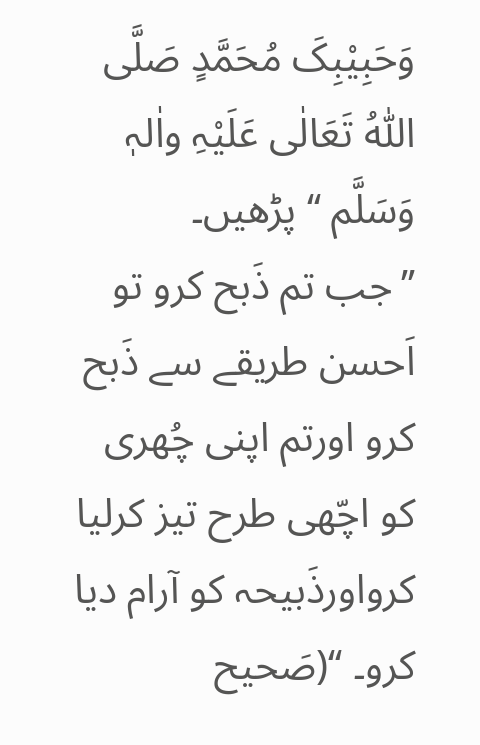وَحَبِیْبِکَ مُحَمَّدٍ صَلَّی اللّٰہُ تَعَالٰی عَلَیْہِ واٰلہٖ وَسَلَّم ‘‘ پڑھیں۔
’’جب تم ذَبح کرو تو اَحسن طریقے سے ذَبح کرو اورتم اپنی چُھری کو اچّھی طرح تیز کرلیا کرواورذَبیحہ کو آرام دیا کرو۔ ‘‘(صَحیح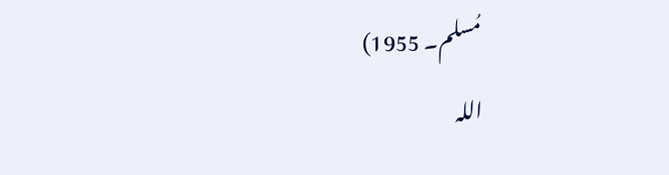مُسلم۔ 1955)
اللہ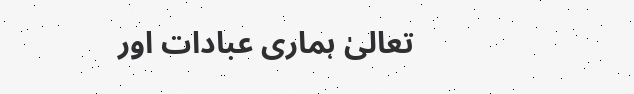تعالیٰ ہماری عبادات اور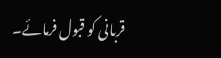قربانی کو قبول فرمائے۔